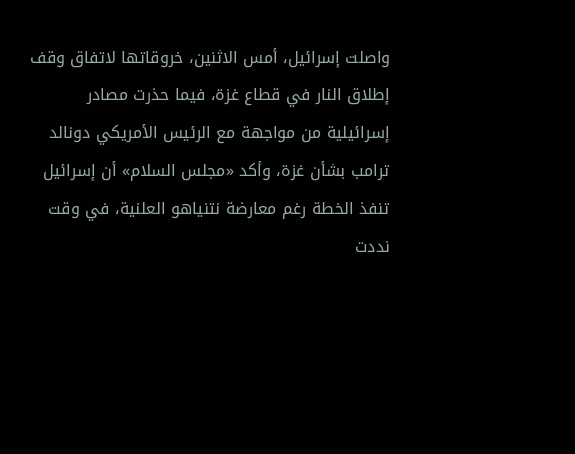واصلت إسرائيل، أمس الاثنين، خروقاتها لاتفاق وقف إطلاق النار في قطاع غزة، فيما حذرت مصادر إسرائيلية من مواجهة مع الرئيس الأمريكي دونالد ترامب بشأن غزة، وأكد «مجلس السلام» أن إسرائيل تنفذ الخطة رغم معارضة نتنياهو العلنية، في وقت نددت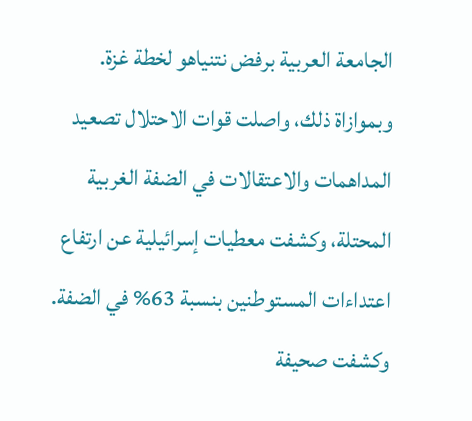الجامعة العربية برفض نتنياهو لخطة غزة. وبموازاة ذلك، واصلت قوات الاحتلال تصعيد المداهمات والاعتقالات في الضفة الغربية المحتلة، وكشفت معطيات إسرائيلية عن ارتفاع اعتداءات المستوطنين بنسبة 63% في الضفة.
وكشفت صحيفة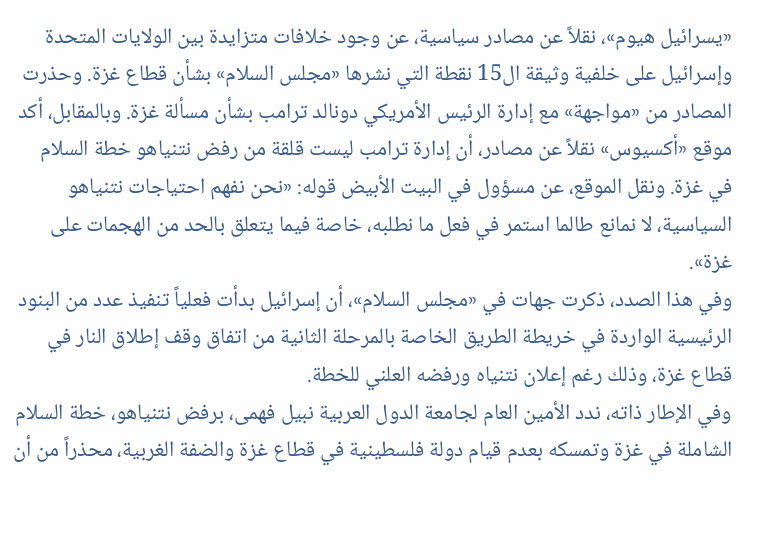«يسرائيل هيوم»، نقلاً عن مصادر سياسية، عن وجود خلافات متزايدة بين الولايات المتحدة وإسرائيل على خلفية وثيقة ال15 نقطة التي نشرها «مجلس السلام» بشأن قطاع غزة. وحذرت المصادر من «مواجهة» مع إدارة الرئيس الأمريكي دونالد ترامب بشأن مسألة غزة. وبالمقابل، أكد موقع «أكسيوس» نقلاً عن مصادر، أن إدارة ترامب ليست قلقة من رفض نتنياهو خطة السلام في غزة. ونقل الموقع، عن مسؤول في البيت الأبيض قوله: «نحن نفهم احتياجات نتنياهو السياسية، لا نمانع طالما استمر في فعل ما نطلبه، خاصة فيما يتعلق بالحد من الهجمات على غزة».
وفي هذا الصدد، ذكرت جهات في «مجلس السلام»، أن إسرائيل بدأت فعلياً تنفيذ عدد من البنود الرئيسية الواردة في خريطة الطريق الخاصة بالمرحلة الثانية من اتفاق وقف إطلاق النار في قطاع غزة، وذلك رغم إعلان نتنياه ورفضه العلني للخطة.
وفي الإطار ذاته، ندد الأمين العام لجامعة الدول العربية نبيل فهمى، برفض نتنياهو، خطة السلام الشاملة في غزة وتمسكه بعدم قيام دولة فلسطينية في قطاع غزة والضفة الغربية، محذراً من أن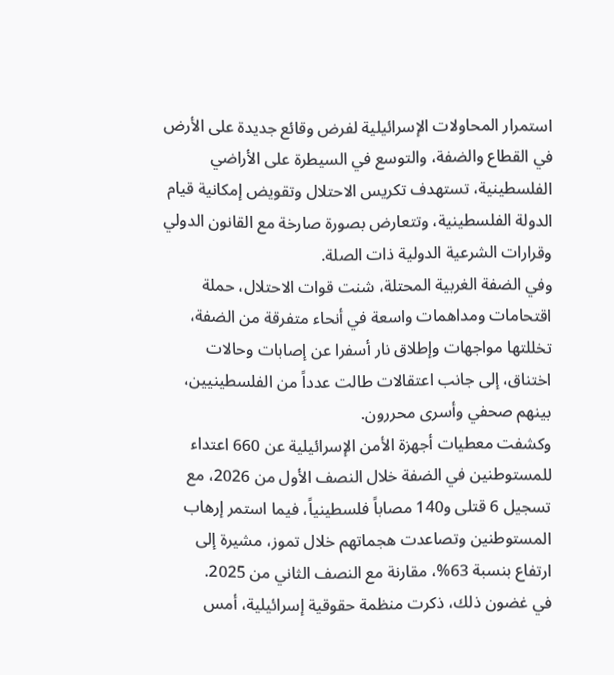استمرار المحاولات الإسرائيلية لفرض وقائع جديدة على الأرض في القطاع والضفة، والتوسع في السيطرة على الأراضي الفلسطينية، تستهدف تكريس الاحتلال وتقويض إمكانية قيام الدولة الفلسطينية، وتتعارض بصورة صارخة مع القانون الدولي وقرارات الشرعية الدولية ذات الصلة.
وفي الضفة الغربية المحتلة، شنت قوات الاحتلال، حملة اقتحامات ومداهمات واسعة في أنحاء متفرقة من الضفة، تخللتها مواجهات وإطلاق نار أسفرا عن إصابات وحالات اختناق، إلى جانب اعتقالات طالت عدداً من الفلسطينيين، بينهم صحفي وأسرى محررون.
وكشفت معطيات أجهزة الأمن الإسرائيلية عن 660 اعتداء للمستوطنين في الضفة خلال النصف الأول من 2026، مع تسجيل 6 قتلى و140 مصاباً فلسطينياً، فيما استمر إرهاب المستوطنين وتصاعدت هجماتهم خلال تموز، مشيرة إلى ارتفاع بنسبة 63%، مقارنة مع النصف الثاني من 2025.
في غضون ذلك، ذكرت منظمة حقوقية إسرائيلية، أمس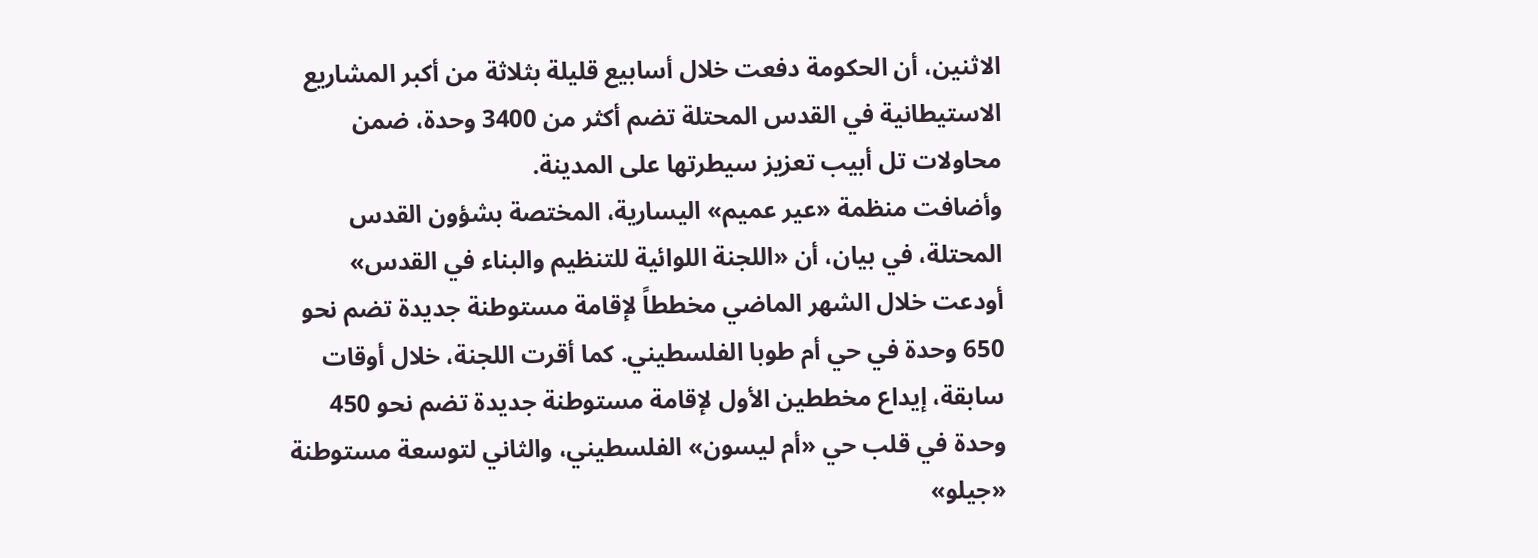الاثنين، أن الحكومة دفعت خلال أسابيع قليلة بثلاثة من أكبر المشاريع الاستيطانية في القدس المحتلة تضم أكثر من 3400 وحدة، ضمن محاولات تل أبيب تعزيز سيطرتها على المدينة.
وأضافت منظمة «عير عميم» اليسارية، المختصة بشؤون القدس المحتلة، في بيان، أن «اللجنة اللوائية للتنظيم والبناء في القدس» أودعت خلال الشهر الماضي مخططاً لإقامة مستوطنة جديدة تضم نحو 650 وحدة في حي أم طوبا الفلسطيني. كما أقرت اللجنة، خلال أوقات سابقة، إيداع مخططين الأول لإقامة مستوطنة جديدة تضم نحو 450 وحدة في قلب حي «أم ليسون» الفلسطيني، والثاني لتوسعة مستوطنة «جيلو»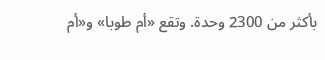بأكثر من 2300 وحدة. وتقع «أم طوبا» و«أم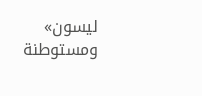ليسون» ومستوطنة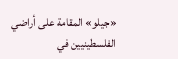«جيلو» المقامة على أراضي الفلسطينيين في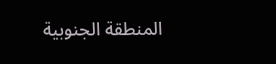المنطقة الجنوبية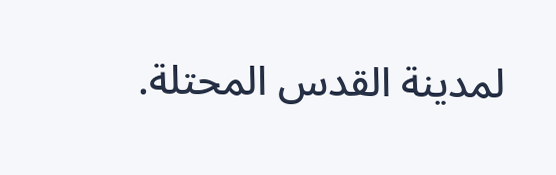لمدينة القدس المحتلة.